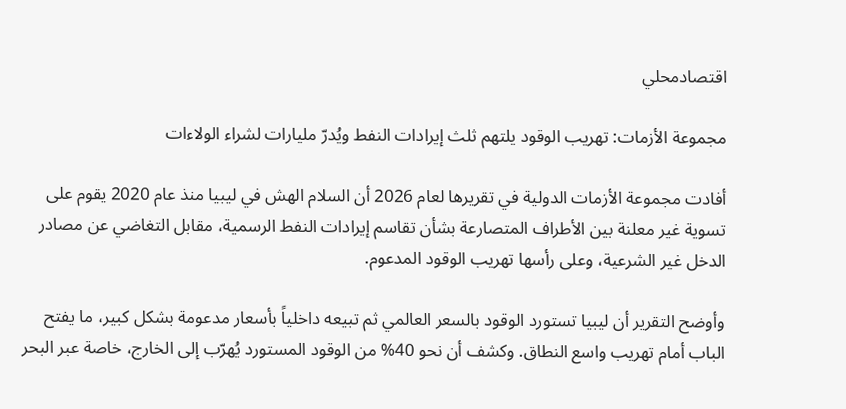اقتصادمحلي

مجموعة الأزمات: تهريب الوقود يلتهم ثلث إيرادات النفط ويُدرّ مليارات لشراء الولاءات

أفادت مجموعة الأزمات الدولية في تقريرها لعام 2026 أن السلام الهش في ليبيا منذ عام 2020 يقوم على تسوية غير معلنة بين الأطراف المتصارعة بشأن تقاسم إيرادات النفط الرسمية، مقابل التغاضي عن مصادر الدخل غير الشرعية، وعلى رأسها تهريب الوقود المدعوم.

وأوضح التقرير أن ليبيا تستورد الوقود بالسعر العالمي ثم تبيعه داخلياً بأسعار مدعومة بشكل كبير، ما يفتح الباب أمام تهريب واسع النطاق. وكشف أن نحو 40% من الوقود المستورد يُهرّب إلى الخارج، خاصة عبر البحر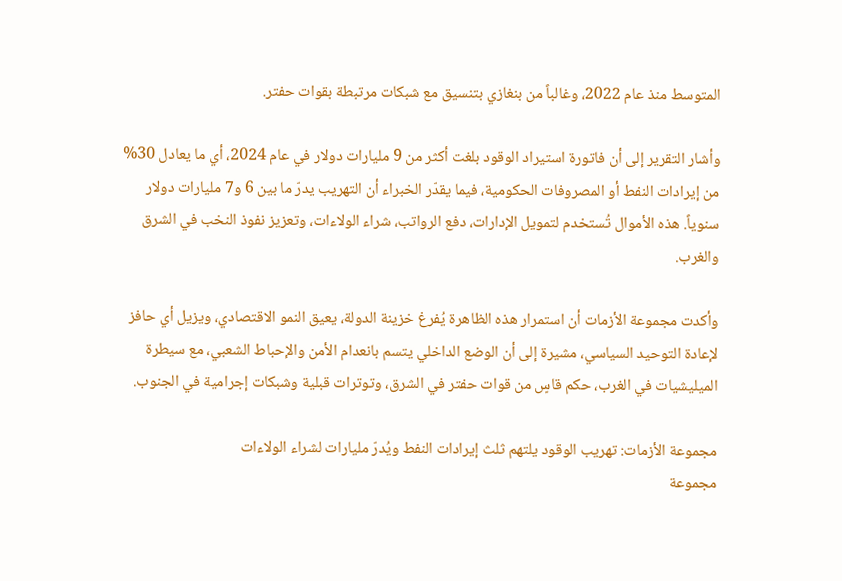المتوسط منذ عام 2022، وغالباً من بنغازي بتنسيق مع شبكات مرتبطة بقوات حفتر.

وأشار التقرير إلى أن فاتورة استيراد الوقود بلغت أكثر من 9 مليارات دولار في عام 2024، أي ما يعادل 30% من إيرادات النفط أو المصروفات الحكومية، فيما يقدّر الخبراء أن التهريب يدرّ ما بين 6 و7 مليارات دولار سنوياً. هذه الأموال تُستخدم لتمويل الإدارات، دفع الرواتب، شراء الولاءات، وتعزيز نفوذ النخب في الشرق والغرب.

وأكدت مجموعة الأزمات أن استمرار هذه الظاهرة يُفرغ خزينة الدولة، يعيق النمو الاقتصادي، ويزيل أي حافز لإعادة التوحيد السياسي، مشيرة إلى أن الوضع الداخلي يتسم بانعدام الأمن والإحباط الشعبي، مع سيطرة الميليشيات في الغرب، حكم قاسٍ من قوات حفتر في الشرق، وتوترات قبلية وشبكات إجرامية في الجنوب.

مجموعة الأزمات: تهريب الوقود يلتهم ثلث إيرادات النفط ويُدرّ مليارات لشراء الولاءات
مجموعة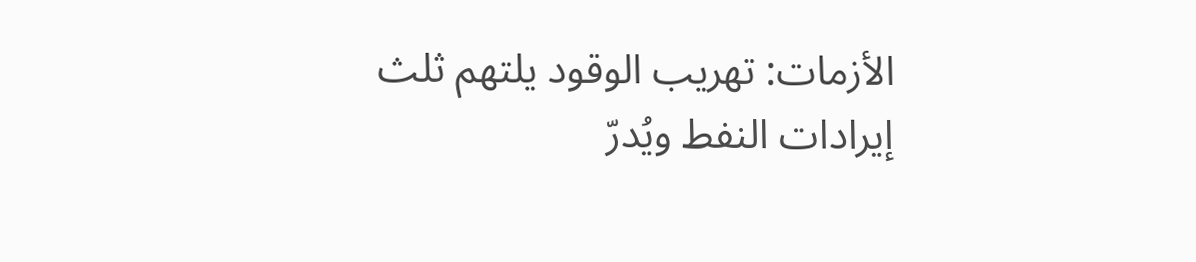الأزمات: تهريب الوقود يلتهم ثلث إيرادات النفط ويُدرّ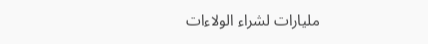مليارات لشراء الولاءات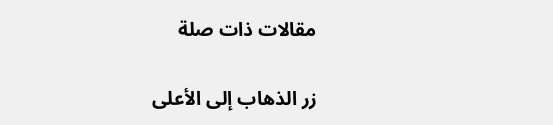مقالات ذات صلة

زر الذهاب إلى الأعلى